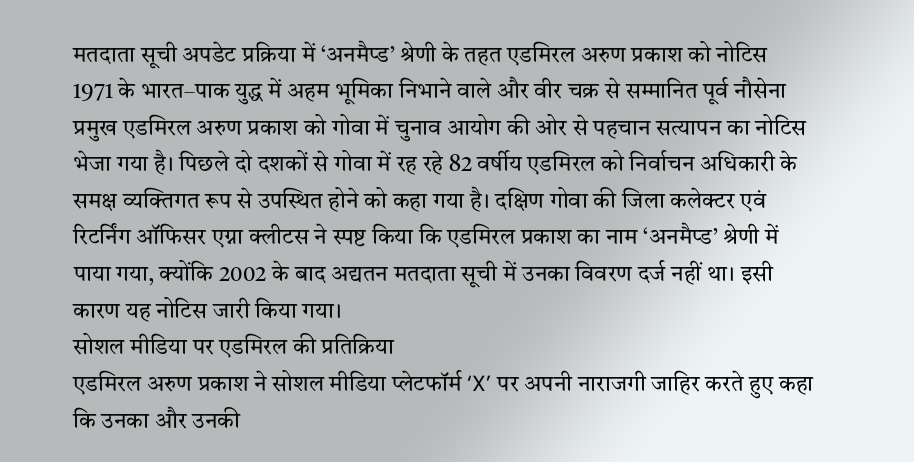मतदाता सूची अपडेट प्रक्रिया में ‘अनमैप्ड’ श्रेणी के तहत एडमिरल अरुण प्रकाश को नोटिस
1971 के भारत–पाक युद्ध में अहम भूमिका निभाने वाले और वीर चक्र से सम्मानित पूर्व नौसेना प्रमुख एडमिरल अरुण प्रकाश को गोवा में चुनाव आयोग की ओर से पहचान सत्यापन का नोटिस भेजा गया है। पिछले दो दशकों से गोवा में रह रहे 82 वर्षीय एडमिरल को निर्वाचन अधिकारी के समक्ष व्यक्तिगत रूप से उपस्थित होने को कहा गया है। दक्षिण गोवा की जिला कलेक्टर एवं रिटर्निंग ऑफिसर एग्ना क्लीटस ने स्पष्ट किया कि एडमिरल प्रकाश का नाम ‘अनमैप्ड’ श्रेणी में पाया गया, क्योंकि 2002 के बाद अद्यतन मतदाता सूची में उनका विवरण दर्ज नहीं था। इसी कारण यह नोटिस जारी किया गया।
सोशल मीडिया पर एडमिरल की प्रतिक्रिया
एडमिरल अरुण प्रकाश ने सोशल मीडिया प्लेटफॉर्म ‘X’ पर अपनी नाराजगी जाहिर करते हुए कहा कि उनका और उनकी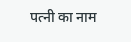पत्नी का नाम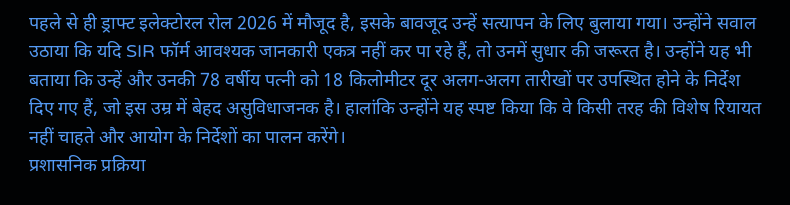पहले से ही ड्राफ्ट इलेक्टोरल रोल 2026 में मौजूद है, इसके बावजूद उन्हें सत्यापन के लिए बुलाया गया। उन्होंने सवाल उठाया कि यदि SIR फॉर्म आवश्यक जानकारी एकत्र नहीं कर पा रहे हैं, तो उनमें सुधार की जरूरत है। उन्होंने यह भी बताया कि उन्हें और उनकी 78 वर्षीय पत्नी को 18 किलोमीटर दूर अलग-अलग तारीखों पर उपस्थित होने के निर्देश दिए गए हैं, जो इस उम्र में बेहद असुविधाजनक है। हालांकि उन्होंने यह स्पष्ट किया कि वे किसी तरह की विशेष रियायत नहीं चाहते और आयोग के निर्देशों का पालन करेंगे।
प्रशासनिक प्रक्रिया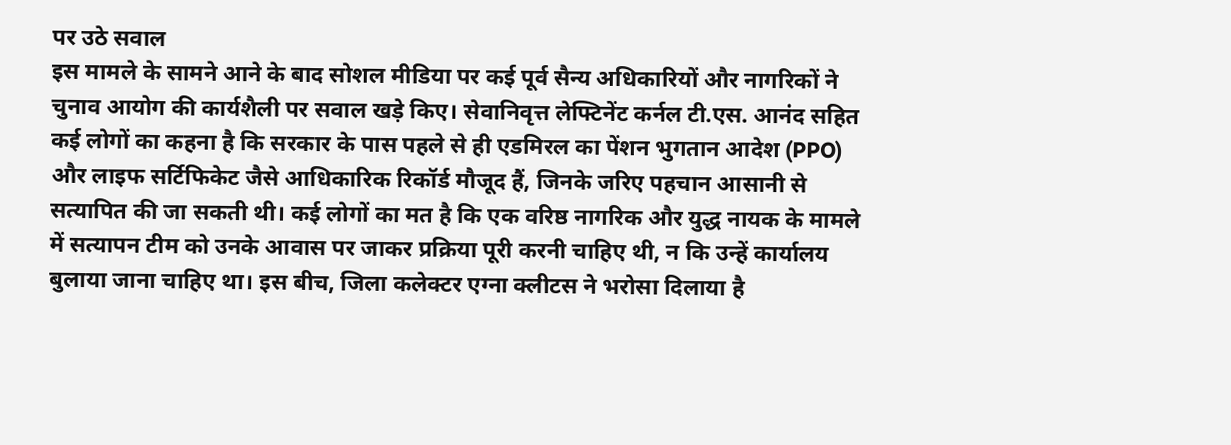पर उठे सवाल
इस मामले के सामने आने के बाद सोशल मीडिया पर कई पूर्व सैन्य अधिकारियों और नागरिकों ने चुनाव आयोग की कार्यशैली पर सवाल खड़े किए। सेवानिवृत्त लेफ्टिनेंट कर्नल टी.एस. आनंद सहित कई लोगों का कहना है कि सरकार के पास पहले से ही एडमिरल का पेंशन भुगतान आदेश (PPO) और लाइफ सर्टिफिकेट जैसे आधिकारिक रिकॉर्ड मौजूद हैं, जिनके जरिए पहचान आसानी से सत्यापित की जा सकती थी। कई लोगों का मत है कि एक वरिष्ठ नागरिक और युद्ध नायक के मामले में सत्यापन टीम को उनके आवास पर जाकर प्रक्रिया पूरी करनी चाहिए थी, न कि उन्हें कार्यालय बुलाया जाना चाहिए था। इस बीच, जिला कलेक्टर एग्ना क्लीटस ने भरोसा दिलाया है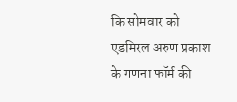कि सोमवार को एडमिरल अरुण प्रकाश के गणना फॉर्म की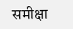समीक्षा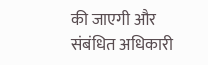की जाएगी और संबंधित अधिकारी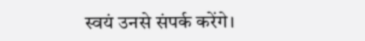स्वयं उनसे संपर्क करेंगे।